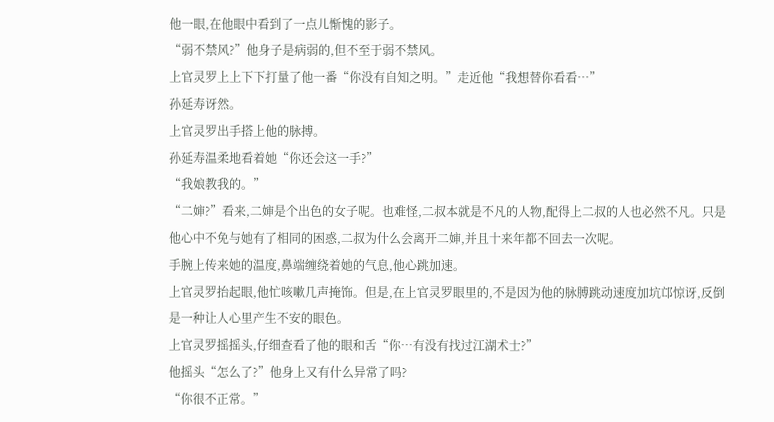他一眼,在他眼中看到了一点儿惭愧的影子。
“弱不禁风?”他身子是病弱的,但不至于弱不禁风。
上官灵罗上上下下打量了他一番“你没有自知之明。”走近他“我想替你看看…”
孙延寿讶然。
上官灵罗出手搭上他的脉搏。
孙延寿温柔地看着她“你还会这一手?”
“我娘教我的。”
“二婶?”看来,二婶是个出色的女子呢。也难怪,二叔本就是不凡的人物,配得上二叔的人也必然不凡。只是他心中不免与她有了相同的困惑,二叔为什么会离开二婶,并且十来年都不回去一次呢。
手腕上传来她的温度,鼻端缠绕着她的气息,他心跳加速。
上官灵罗抬起眼,他忙咳嗽几声掩饰。但是,在上官灵罗眼里的,不是因为他的脉膊跳动速度加坑邙惊讶,反倒是一种让人心里产生不安的眼色。
上官灵罗摇摇头,仔细查看了他的眼和舌“你…有没有找过江湖术士?”
他摇头“怎么了?”他身上又有什么异常了吗?
“你很不正常。”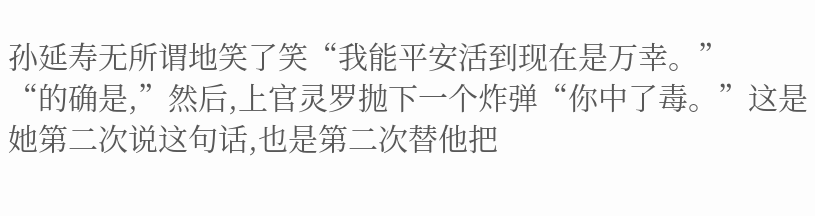孙延寿无所谓地笑了笑“我能平安活到现在是万幸。”
“的确是,”然后,上官灵罗抛下一个炸弹“你中了毒。”这是她第二次说这句话,也是第二次替他把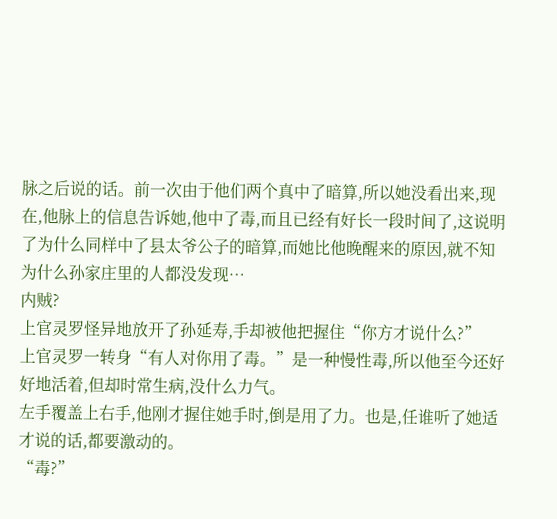脉之后说的话。前一次由于他们两个真中了暗算,所以她没看出来,现在,他脉上的信息告诉她,他中了毒,而且已经有好长一段时间了,这说明了为什么同样中了县太爷公子的暗算,而她比他晚醒来的原因,就不知为什么孙家庄里的人都没发现…
内贼?
上官灵罗怪异地放开了孙延寿,手却被他把握住“你方才说什么?”
上官灵罗一转身“有人对你用了毒。”是一种慢性毒,所以他至今还好好地活着,但却时常生病,没什么力气。
左手覆盖上右手,他刚才握住她手时,倒是用了力。也是,任谁听了她适才说的话,都要激动的。
“毒?”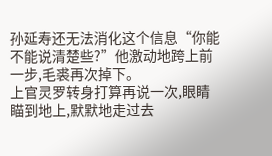孙延寿还无法消化这个信息“你能不能说清楚些?”他激动地跨上前一步,毛裘再次掉下。
上官灵罗转身打算再说一次,眼睛瞄到地上,默默地走过去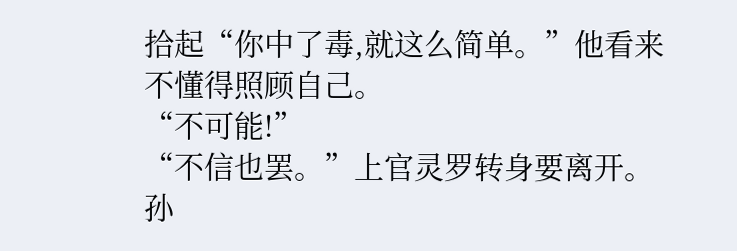拾起“你中了毒,就这么简单。”他看来不懂得照顾自己。
“不可能!”
“不信也罢。”上官灵罗转身要离开。
孙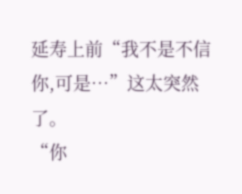延寿上前“我不是不信你,可是…”这太突然了。
“你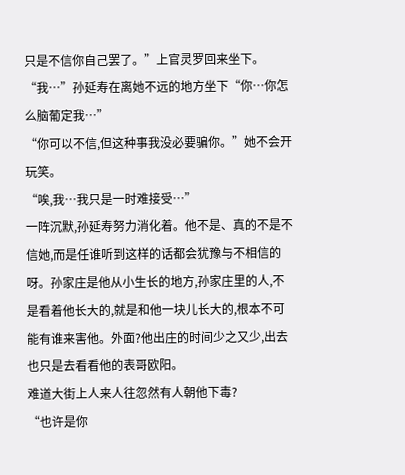只是不信你自己罢了。”上官灵罗回来坐下。
“我…”孙延寿在离她不远的地方坐下“你…你怎么脑葡定我…”
“你可以不信,但这种事我没必要骗你。”她不会开玩笑。
“唉,我…我只是一时难接受…”
一阵沉默,孙延寿努力消化着。他不是、真的不是不信她,而是任谁听到这样的话都会犹豫与不相信的呀。孙家庄是他从小生长的地方,孙家庄里的人,不是看着他长大的,就是和他一块儿长大的,根本不可能有谁来害他。外面?他出庄的时间少之又少,出去也只是去看看他的表哥欧阳。
难道大街上人来人往忽然有人朝他下毒?
“也许是你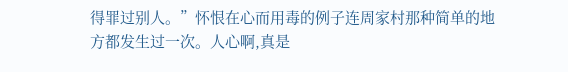得罪过别人。”怀恨在心而用毒的例子连周家村那种简单的地方都发生过一次。人心啊,真是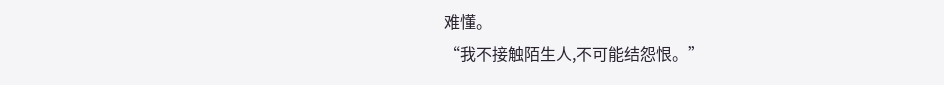难懂。
“我不接触陌生人,不可能结怨恨。”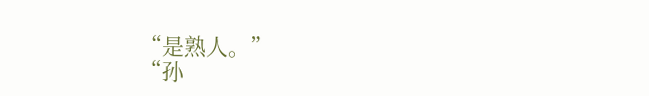“是熟人。”
“孙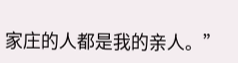家庄的人都是我的亲人。”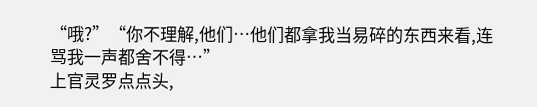“哦?”“你不理解,他们…他们都拿我当易碎的东西来看,连骂我一声都舍不得…”
上官灵罗点点头,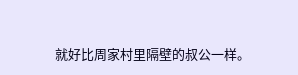就好比周家村里隔壁的叔公一样。